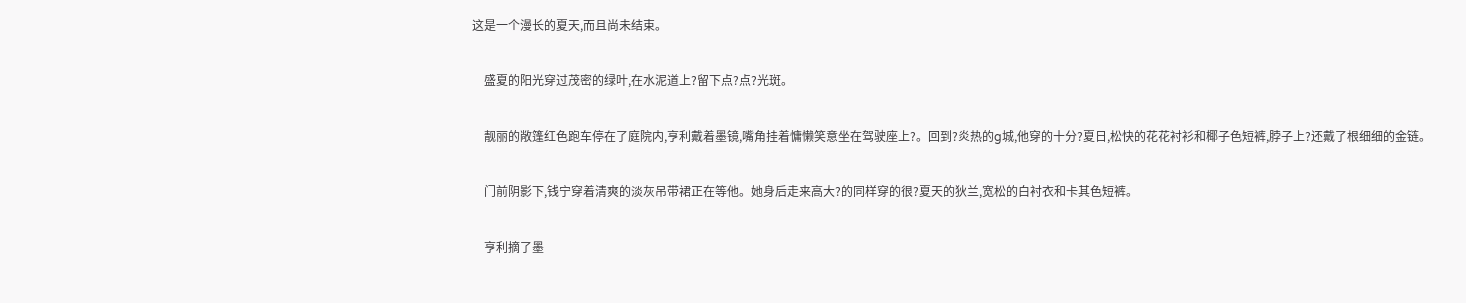这是一个漫长的夏天,而且尚未结束。

    盛夏的阳光穿过茂密的绿叶,在水泥道上?留下点?点?光斑。

    靓丽的敞篷红色跑车停在了庭院内,亨利戴着墨镜,嘴角挂着慵懒笑意坐在驾驶座上?。回到?炎热的g城,他穿的十分?夏日,松快的花花衬衫和椰子色短裤,脖子上?还戴了根细细的金链。

    门前阴影下,钱宁穿着清爽的淡灰吊带裙正在等他。她身后走来高大?的同样穿的很?夏天的狄兰,宽松的白衬衣和卡其色短裤。

    亨利摘了墨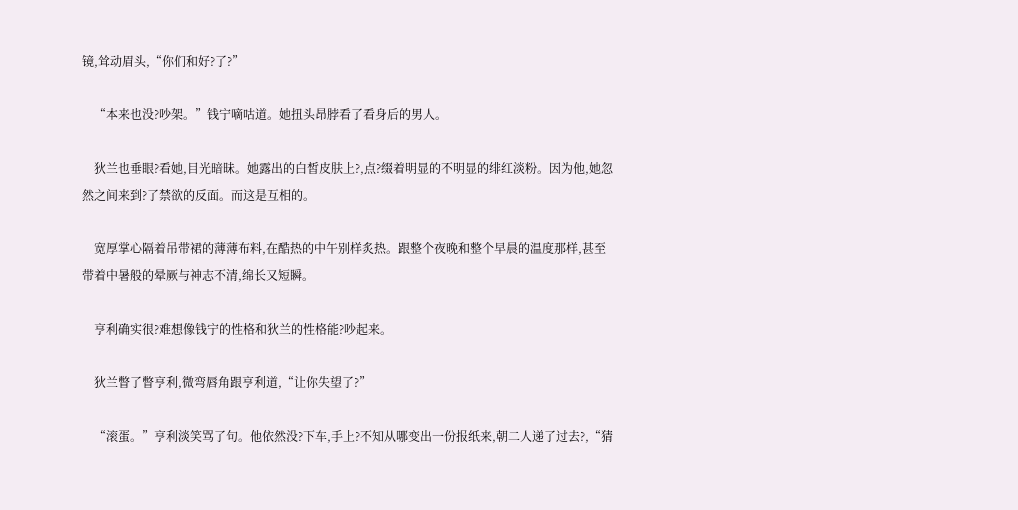镜,耸动眉头,“你们和好?了?”

    “本来也没?吵架。”钱宁嘀咕道。她扭头昂脖看了看身后的男人。

    狄兰也垂眼?看她,目光暗昧。她露出的白皙皮肤上?,点?缀着明显的不明显的绯红淡粉。因为他,她忽然之间来到?了禁欲的反面。而这是互相的。

    宽厚掌心隔着吊带裙的薄薄布料,在酷热的中午别样炙热。跟整个夜晚和整个早晨的温度那样,甚至带着中暑般的晕厥与神志不清,绵长又短瞬。

    亨利确实很?难想像钱宁的性格和狄兰的性格能?吵起来。

    狄兰瞥了瞥亨利,微弯唇角跟亨利道,“让你失望了?”

    “滚蛋。”亨利淡笑骂了句。他依然没?下车,手上?不知从哪变出一份报纸来,朝二人递了过去?,“猜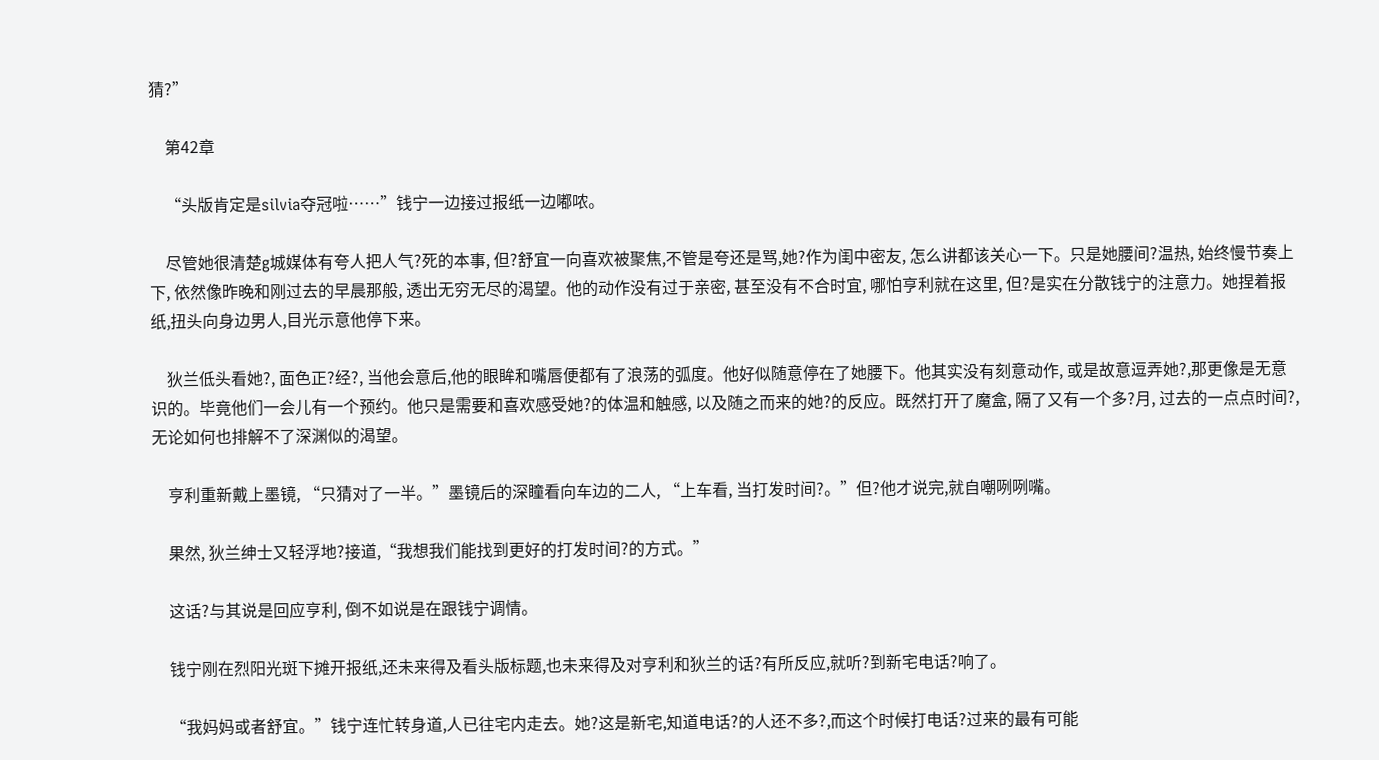猜?”

    第42章

    “头版肯定是silvia夺冠啦……”钱宁一边接过报纸一边嘟哝。

    尽管她很清楚g城媒体有夸人把人气?死的本事, 但?舒宜一向喜欢被聚焦,不管是夸还是骂,她?作为闺中密友, 怎么讲都该关心一下。只是她腰间?温热, 始终慢节奏上下, 依然像昨晚和刚过去的早晨那般, 透出无穷无尽的渴望。他的动作没有过于亲密, 甚至没有不合时宜, 哪怕亨利就在这里, 但?是实在分散钱宁的注意力。她捏着报纸,扭头向身边男人,目光示意他停下来。

    狄兰低头看她?, 面色正?经?, 当他会意后,他的眼眸和嘴唇便都有了浪荡的弧度。他好似随意停在了她腰下。他其实没有刻意动作, 或是故意逗弄她?,那更像是无意识的。毕竟他们一会儿有一个预约。他只是需要和喜欢感受她?的体温和触感, 以及随之而来的她?的反应。既然打开了魔盒, 隔了又有一个多?月, 过去的一点点时间?,无论如何也排解不了深渊似的渴望。

    亨利重新戴上墨镜, “只猜对了一半。”墨镜后的深瞳看向车边的二人, “上车看, 当打发时间?。”但?他才说完,就自嘲咧咧嘴。

    果然, 狄兰绅士又轻浮地?接道,“我想我们能找到更好的打发时间?的方式。”

    这话?与其说是回应亨利, 倒不如说是在跟钱宁调情。

    钱宁刚在烈阳光斑下摊开报纸,还未来得及看头版标题,也未来得及对亨利和狄兰的话?有所反应,就听?到新宅电话?响了。

    “我妈妈或者舒宜。”钱宁连忙转身道,人已往宅内走去。她?这是新宅,知道电话?的人还不多?,而这个时候打电话?过来的最有可能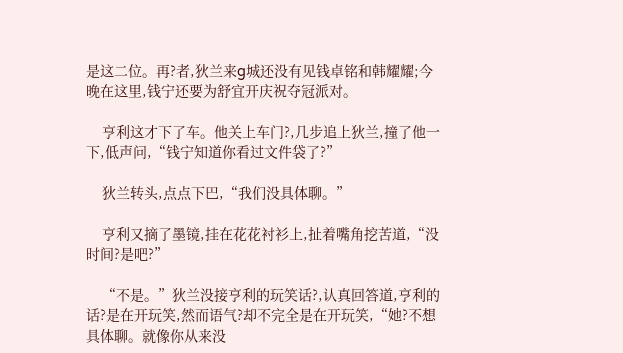是这二位。再?者,狄兰来g城还没有见钱卓铭和韩耀耀;今晚在这里,钱宁还要为舒宜开庆祝夺冠派对。

    亨利这才下了车。他关上车门?,几步追上狄兰,撞了他一下,低声问,“钱宁知道你看过文件袋了?”

    狄兰转头,点点下巴,“我们没具体聊。”

    亨利又摘了墨镜,挂在花花衬衫上,扯着嘴角挖苦道,“没时间?是吧?”

    “不是。”狄兰没接亨利的玩笑话?,认真回答道,亨利的话?是在开玩笑,然而语气?却不完全是在开玩笑,“她?不想具体聊。就像你从来没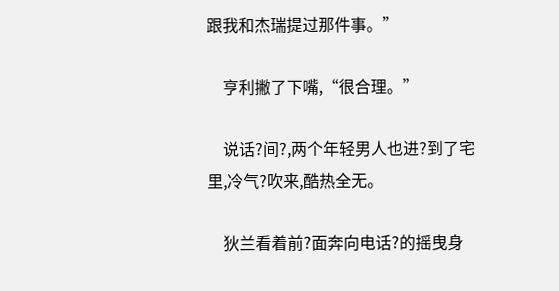跟我和杰瑞提过那件事。”

    亨利撇了下嘴,“很合理。”

    说话?间?,两个年轻男人也进?到了宅里,冷气?吹来,酷热全无。

    狄兰看着前?面奔向电话?的摇曳身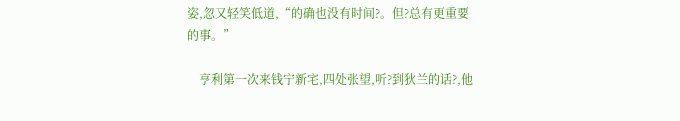姿,忽又轻笑低道,“的确也没有时间?。但?总有更重要的事。”

    亨利第一次来钱宁新宅,四处张望,听?到狄兰的话?,他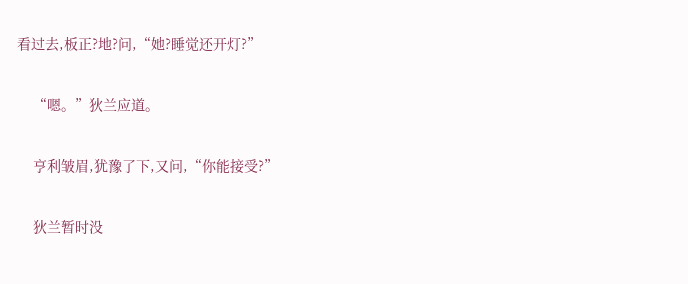看过去,板正?地?问,“她?睡觉还开灯?”

    “嗯。”狄兰应道。

    亨利皱眉,犹豫了下,又问,“你能接受?”

    狄兰暂时没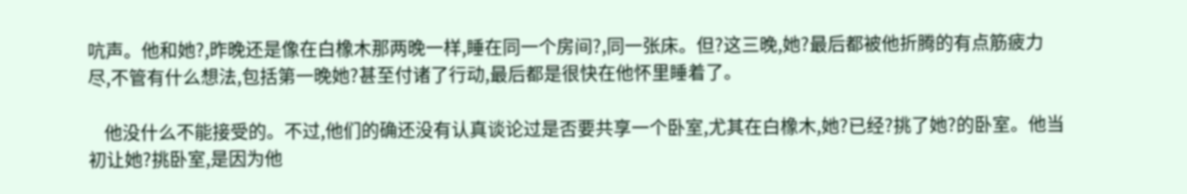吭声。他和她?,昨晚还是像在白橡木那两晚一样,睡在同一个房间?,同一张床。但?这三晚,她?最后都被他折腾的有点筋疲力尽,不管有什么想法,包括第一晚她?甚至付诸了行动,最后都是很快在他怀里睡着了。

    他没什么不能接受的。不过,他们的确还没有认真谈论过是否要共享一个卧室,尤其在白橡木,她?已经?挑了她?的卧室。他当初让她?挑卧室,是因为他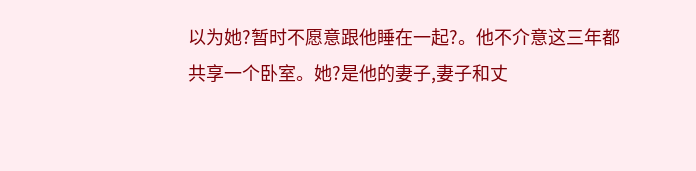以为她?暂时不愿意跟他睡在一起?。他不介意这三年都共享一个卧室。她?是他的妻子,妻子和丈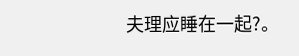夫理应睡在一起?。